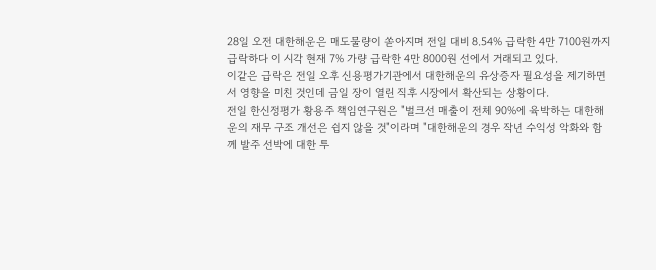28일 오전 대한해운은 매도물량이 쏟아지며 전일 대비 8.54% 급락한 4만 7100원까지 급락하다 이 시각 현재 7% 가량 급락한 4만 8000원 선에서 거래되고 있다.
이같은 급락은 전일 오후 신용평가기관에서 대한해운의 유상증자 필요성을 제기하면서 영향을 미친 것인데 금일 장이 열린 직후 시장에서 확산되는 상황이다.
전일 한신정평가 황용주 책임연구원은 "벌크선 매출이 전체 90%에 육박하는 대한해운의 재무 구조 개선은 쉽지 않을 것"이라며 "대한해운의 경우 작년 수익성 악화와 함께 발주 선박에 대한 투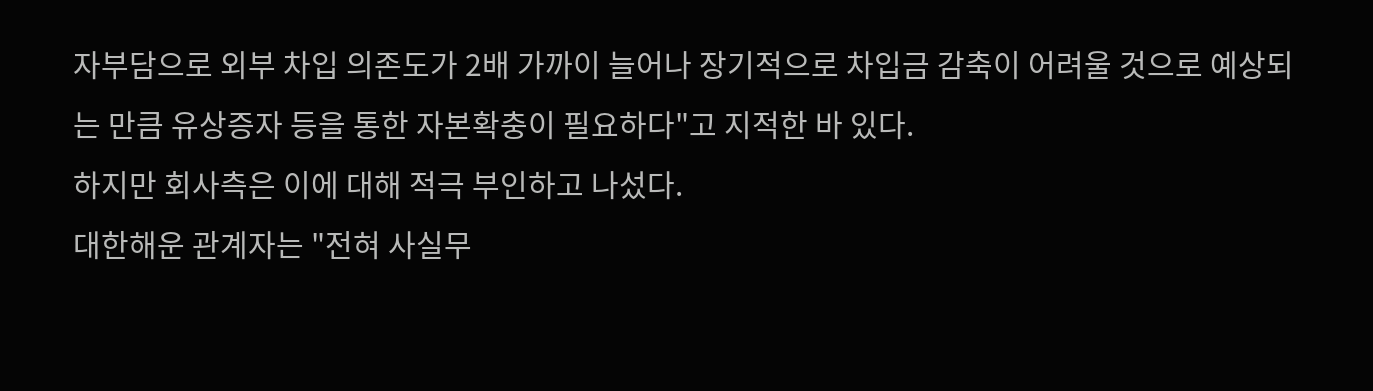자부담으로 외부 차입 의존도가 2배 가까이 늘어나 장기적으로 차입금 감축이 어려울 것으로 예상되는 만큼 유상증자 등을 통한 자본확충이 필요하다"고 지적한 바 있다.
하지만 회사측은 이에 대해 적극 부인하고 나섰다.
대한해운 관계자는 "전혀 사실무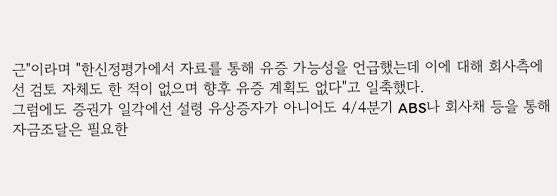근"이라며 "한신정평가에서 자료를 통해 유증 가능성을 언급했는데 이에 대해 회사측에선 검토 자체도 한 적이 없으며 향후 유증 계획도 없다"고 일축했다.
그럼에도 증권가 일각에선 설령 유상증자가 아니어도 4/4분기 ABS나 회사채 등을 통해 자금조달은 필요한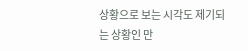상황으로 보는 시각도 제기되는 상황인 만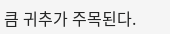큼 귀추가 주목된다.